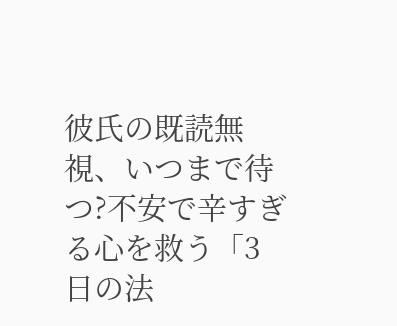彼氏の既読無視、いつまで待つ?不安で辛すぎる心を救う「3日の法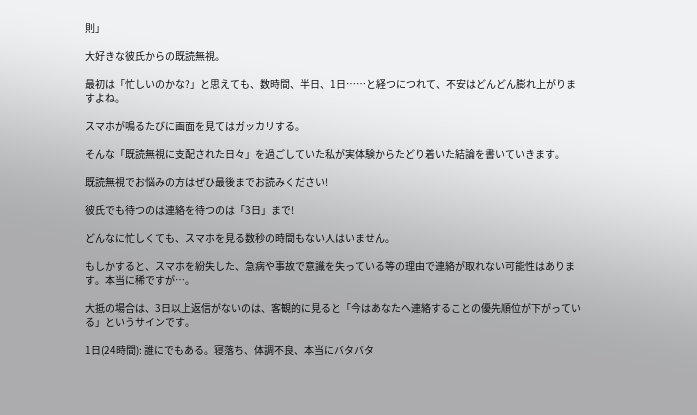則」

大好きな彼氏からの既読無視。

最初は「忙しいのかな?」と思えても、数時間、半日、1日……と経つにつれて、不安はどんどん膨れ上がりますよね。

スマホが鳴るたびに画面を見てはガッカリする。

そんな「既読無視に支配された日々」を過ごしていた私が実体験からたどり着いた結論を書いていきます。

既読無視でお悩みの方はぜひ最後までお読みください!

彼氏でも待つのは連絡を待つのは「3日」まで!

どんなに忙しくても、スマホを見る数秒の時間もない人はいません。

もしかすると、スマホを紛失した、急病や事故で意識を失っている等の理由で連絡が取れない可能性はあります。本当に稀ですが…。

大抵の場合は、3日以上返信がないのは、客観的に見ると「今はあなたへ連絡することの優先順位が下がっている」というサインです。

1日(24時間): 誰にでもある。寝落ち、体調不良、本当にバタバタ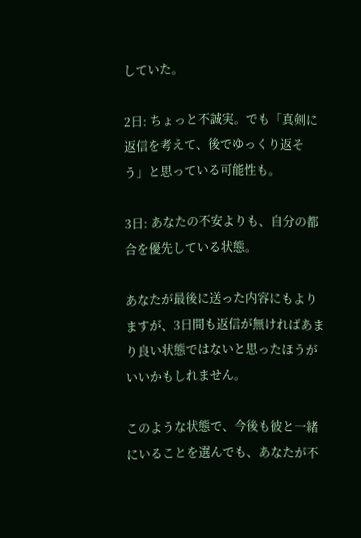していた。

2日: ちょっと不誠実。でも「真剣に返信を考えて、後でゆっくり返そう」と思っている可能性も。

3日: あなたの不安よりも、自分の都合を優先している状態。

あなたが最後に送った内容にもよりますが、3日間も返信が無ければあまり良い状態ではないと思ったほうがいいかもしれません。

このような状態で、今後も彼と一緒にいることを選んでも、あなたが不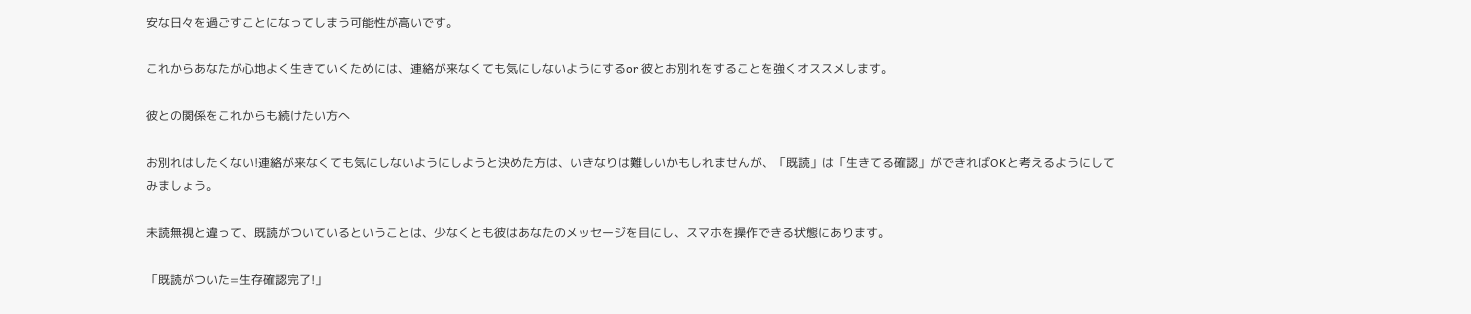安な日々を過ごすことになってしまう可能性が高いです。

これからあなたが心地よく生きていくためには、連絡が来なくても気にしないようにするor 彼とお別れをすることを強くオススメします。

彼との関係をこれからも続けたい方へ

お別れはしたくない!連絡が来なくても気にしないようにしようと決めた方は、いきなりは難しいかもしれませんが、「既読」は「生きてる確認」ができればOKと考えるようにしてみましょう。

未読無視と違って、既読がついているということは、少なくとも彼はあなたのメッセージを目にし、スマホを操作できる状態にあります。

「既読がついた=生存確認完了!」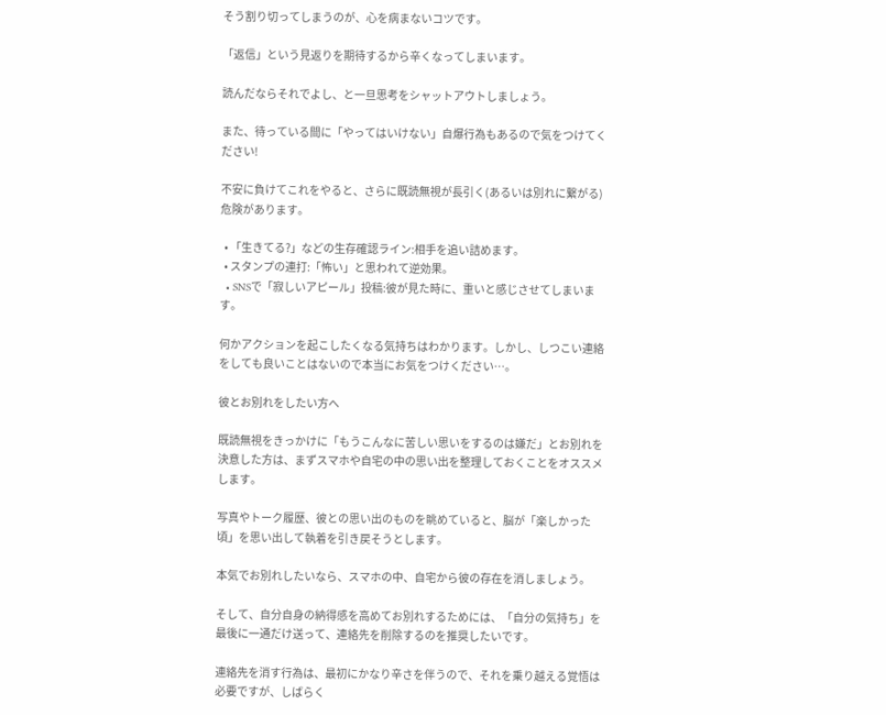そう割り切ってしまうのが、心を病まないコツです。

「返信」という見返りを期待するから辛くなってしまいます。

読んだならそれでよし、と一旦思考をシャットアウトしましょう。

また、待っている間に「やってはいけない」自爆行為もあるので気をつけてください!

不安に負けてこれをやると、さらに既読無視が長引く(あるいは別れに繋がる)危険があります。

  • 「生きてる?」などの生存確認ライン:相手を追い詰めます。
  • スタンプの連打:「怖い」と思われて逆効果。
  • SNSで「寂しいアピール」投稿:彼が見た時に、重いと感じさせてしまいます。

何かアクションを起こしたくなる気持ちはわかります。しかし、しつこい連絡をしても良いことはないので本当にお気をつけください…。

彼とお別れをしたい方へ

既読無視をきっかけに「もうこんなに苦しい思いをするのは嫌だ」とお別れを決意した方は、まずスマホや自宅の中の思い出を整理しておくことをオススメします。

写真やトーク履歴、彼との思い出のものを眺めていると、脳が「楽しかった頃」を思い出して執着を引き戻そうとします。

本気でお別れしたいなら、スマホの中、自宅から彼の存在を消しましょう。

そして、自分自身の納得感を高めてお別れするためには、「自分の気持ち」を最後に一通だけ送って、連絡先を削除するのを推奨したいです。

連絡先を消す行為は、最初にかなり辛さを伴うので、それを乗り越える覚悟は必要ですが、しばらく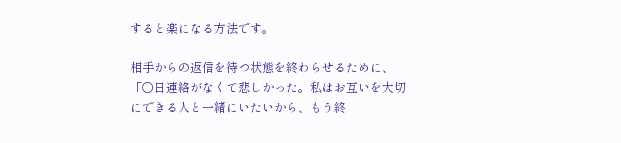すると楽になる方法です。

相手からの返信を待つ状態を終わらせるために、「〇日連絡がなくて悲しかった。私はお互いを大切にできる人と一緒にいたいから、もう終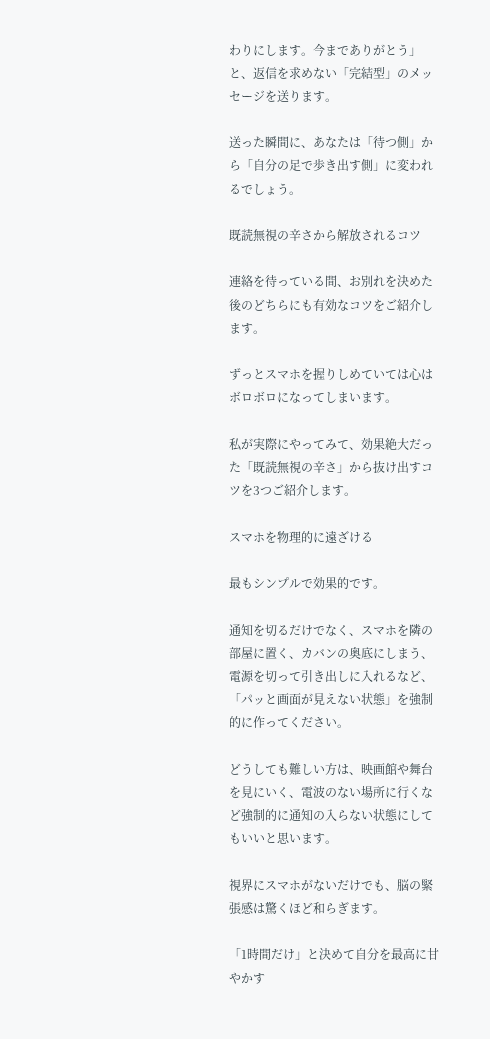わりにします。今までありがとう」と、返信を求めない「完結型」のメッセージを送ります。

送った瞬間に、あなたは「待つ側」から「自分の足で歩き出す側」に変われるでしょう。

既読無視の辛さから解放されるコツ

連絡を待っている間、お別れを決めた後のどちらにも有効なコツをご紹介します。

ずっとスマホを握りしめていては心はボロボロになってしまいます。

私が実際にやってみて、効果絶大だった「既読無視の辛さ」から抜け出すコツを3つご紹介します。

スマホを物理的に遠ざける

最もシンプルで効果的です。

通知を切るだけでなく、スマホを隣の部屋に置く、カバンの奥底にしまう、電源を切って引き出しに入れるなど、「パッと画面が見えない状態」を強制的に作ってください。

どうしても難しい方は、映画館や舞台を見にいく、電波のない場所に行くなど強制的に通知の入らない状態にしてもいいと思います。

視界にスマホがないだけでも、脳の緊張感は驚くほど和らぎます。

「1時間だけ」と決めて自分を最高に甘やかす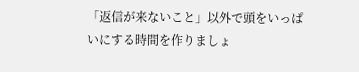「返信が来ないこと」以外で頭をいっぱいにする時間を作りましょ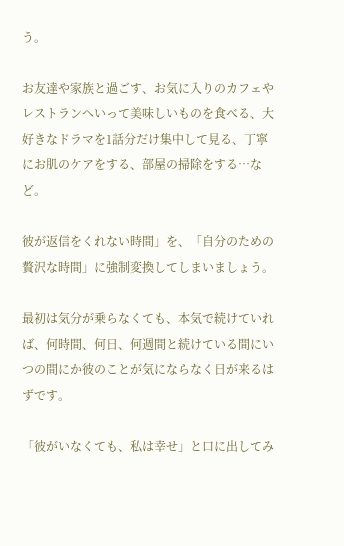う。

お友達や家族と過ごす、お気に入りのカフェやレストランへいって美味しいものを食べる、大好きなドラマを1話分だけ集中して見る、丁寧にお肌のケアをする、部屋の掃除をする…など。

彼が返信をくれない時間」を、「自分のための贅沢な時間」に強制変換してしまいましょう。

最初は気分が乗らなくても、本気で続けていれば、何時間、何日、何週間と続けている間にいつの間にか彼のことが気にならなく日が来るはずです。

「彼がいなくても、私は幸せ」と口に出してみ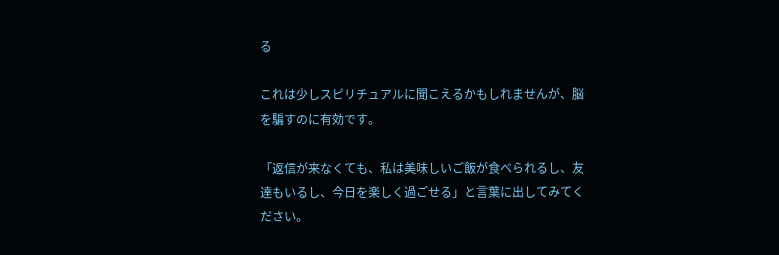る

これは少しスピリチュアルに聞こえるかもしれませんが、脳を騙すのに有効です。

「返信が来なくても、私は美味しいご飯が食べられるし、友達もいるし、今日を楽しく過ごせる」と言葉に出してみてください。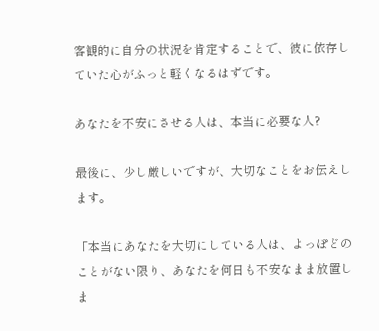客観的に自分の状況を肯定することで、彼に依存していた心がふっと軽くなるはずです。

あなたを不安にさせる人は、本当に必要な人?

最後に、少し厳しいですが、大切なことをお伝えします。

「本当にあなたを大切にしている人は、よっぽどのことがない限り、あなたを何日も不安なまま放置しま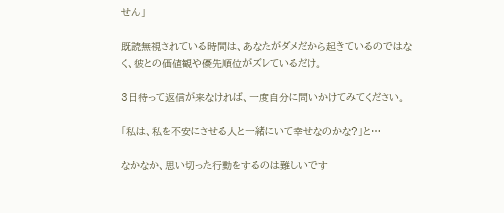せん」

既読無視されている時間は、あなたがダメだから起きているのではなく、彼との価値観や優先順位がズレているだけ。

3日待って返信が来なければ、一度自分に問いかけてみてください。

「私は、私を不安にさせる人と一緒にいて幸せなのかな?」と…

なかなか、思い切った行動をするのは難しいです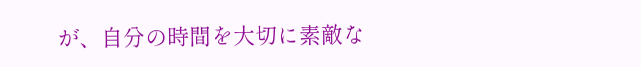が、自分の時間を大切に素敵な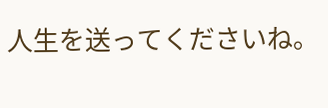人生を送ってくださいね。